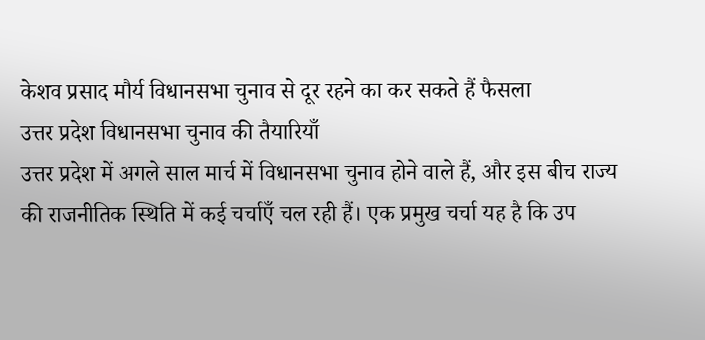केशव प्रसाद मौर्य विधानसभा चुनाव से दूर रहने का कर सकते हैं फैसला
उत्तर प्रदेश विधानसभा चुनाव की तैयारियाँ
उत्तर प्रदेश में अगले साल मार्च में विधानसभा चुनाव होने वाले हैं, और इस बीच राज्य की राजनीतिक स्थिति में कई चर्चाएँ चल रही हैं। एक प्रमुख चर्चा यह है कि उप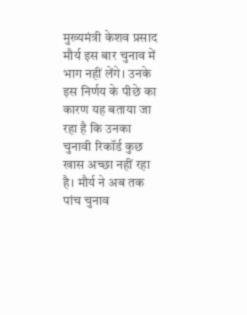मुख्यमंत्री केशव प्रसाद मौर्य इस बार चुनाव में भाग नहीं लेंगे। उनके इस निर्णय के पीछे का कारण यह बताया जा रहा है कि उनका चुनावी रिकॉर्ड कुछ खास अच्छा नहीं रहा है। मौर्य ने अब तक पांच चुनाव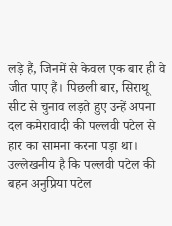लड़े हैं, जिनमें से केवल एक बार ही वे जीत पाए हैं। पिछली बार, सिराथू सीट से चुनाव लड़ते हुए उन्हें अपना दल कमेरावादी की पल्लवी पटेल से हार का सामना करना पड़ा था। उल्लेखनीय है कि पल्लवी पटेल की बहन अनुप्रिया पटेल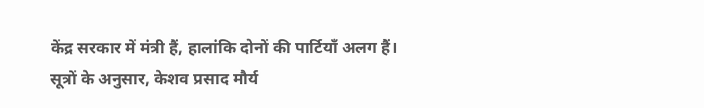केंद्र सरकार में मंत्री हैं, हालांकि दोनों की पार्टियाँ अलग हैं।
सूत्रों के अनुसार, केशव प्रसाद मौर्य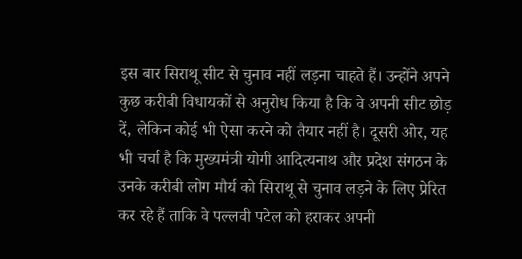इस बार सिराथू सीट से चुनाव नहीं लड़ना चाहते हैं। उन्होंने अपने कुछ करीबी विधायकों से अनुरोध किया है कि वे अपनी सीट छोड़ दें, लेकिन कोई भी ऐसा करने को तैयार नहीं है। दूसरी ओर, यह भी चर्चा है कि मुख्यमंत्री योगी आदित्यनाथ और प्रदेश संगठन के उनके करीबी लोग मौर्य को सिराथू से चुनाव लड़ने के लिए प्रेरित कर रहे हैं ताकि वे पल्लवी पटेल को हराकर अपनी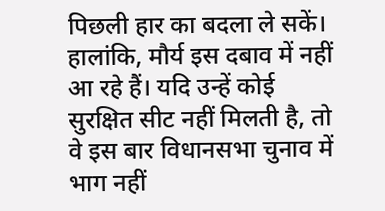पिछली हार का बदला ले सकें। हालांकि, मौर्य इस दबाव में नहीं आ रहे हैं। यदि उन्हें कोई सुरक्षित सीट नहीं मिलती है, तो वे इस बार विधानसभा चुनाव में भाग नहीं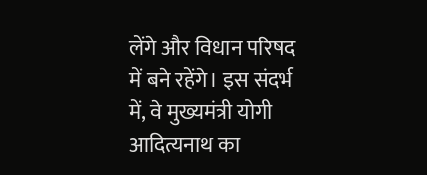लेंगे और विधान परिषद में बने रहेंगे। इस संदर्भ में, वे मुख्यमंत्री योगी आदित्यनाथ का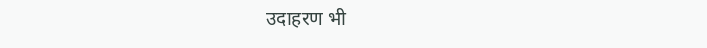उदाहरण भी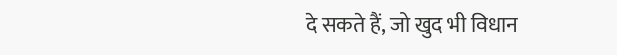दे सकते हैं, जो खुद भी विधान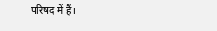परिषद में हैं।